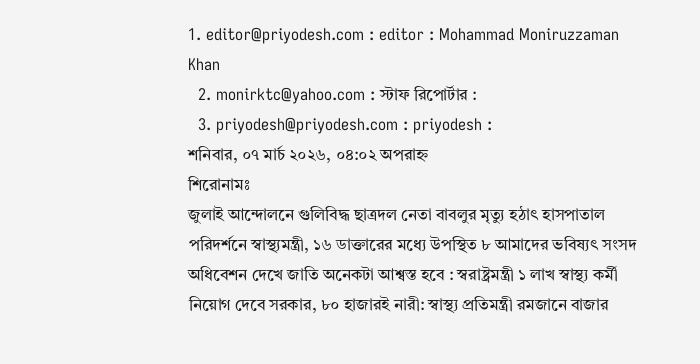1. editor@priyodesh.com : editor : Mohammad Moniruzzaman Khan
  2. monirktc@yahoo.com : স্টাফ রিপোর্টার :
  3. priyodesh@priyodesh.com : priyodesh :
শনিবার, ০৭ মার্চ ২০২৬, ০৪:০২ অপরাহ্ন
শিরোনামঃ
জুলাই আন্দোলনে গুলিবিদ্ধ ছাত্রদল নেতা বাবলুর মৃত্যু হঠাৎ হাসপাতাল পরিদর্শনে স্বাস্থ্যমন্ত্রী, ১৬ ডাক্তারের মধ্যে উপস্থিত ৮ আমাদের ভবিষ্যৎ সংসদ অধিবেশন দেখে জাতি অনেকটা আশ্বস্ত হবে : স্বরাষ্ট্রমন্ত্রী ১ লাখ স্বাস্থ্য কর্মী নিয়োগ দেবে সরকার, ৮০ হাজারই নারী: স্বাস্থ্য প্রতিমন্ত্রী রমজানে বাজার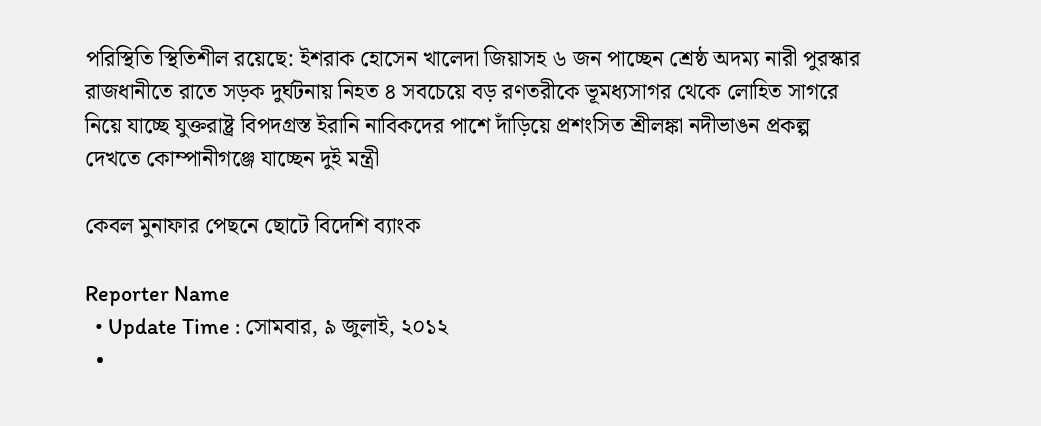পরিস্থিতি স্থিতিশীল রয়েছে: ইশরাক হোসেন খালেদা জিয়াসহ ৬ জন পাচ্ছেন শ্রেষ্ঠ অদম্য নারী পুরস্কার রাজধানীতে রাতে সড়ক দুর্ঘটনায় নিহত ৪ সবচেয়ে বড় রণতরীকে ভূমধ্যসাগর থেকে লোহিত সাগরে নিয়ে যাচ্ছে যুক্তরাষ্ট্র বিপদগ্রস্ত ইরানি নাবিকদের পাশে দাঁড়িয়ে প্রশংসিত শ্রীলঙ্কা নদীভাঙন প্রকল্প দেখতে কোম্পানীগঞ্জে যাচ্ছেন দুই মন্ত্রী

কেবল মুনাফার পেছনে ছোটে বিদেশি ব্যাংক

Reporter Name
  • Update Time : সোমবার, ৯ জুলাই, ২০১২
  •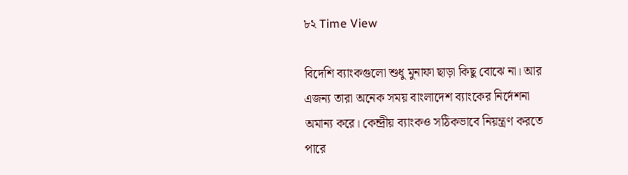৮২ Time View

বিদেশি ব্যাংকগুলো শুধু মুনাফা ছাড়া কিছু বোঝে না। আর এজন্য তারা অনেক সময় বাংলাদেশ ব্যাংকের নির্দেশনা অমান্য করে। কেন্দ্রীয় ব্যাংকও সঠিকভাবে নিয়ন্ত্রণ করতে পারে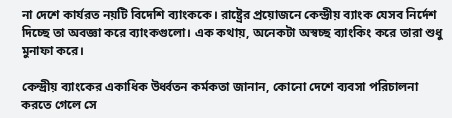না দেশে কার্যরত নয়টি বিদেশি ব্যাংককে। রাষ্ট্রের প্রয়োজনে কেন্দ্রীয় ব্যাংক যেসব নির্দেশ দিচ্ছে তা অবজ্ঞা করে ব্যাংকগুলো। এক কথায়, অনেকটা অস্বচ্ছ ব্যাংকিং করে তারা শুধু মুনাফা করে।

কেন্দ্রীয় ব্যাংকের একাধিক উর্ধ্বতন কর্মকতা জানান, কোনো দেশে ব্যবসা পরিচালনা করতে গেলে সে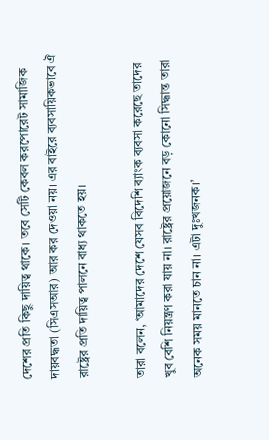দেশের প্রতি কিছু দায়িত্ব থাকে। তবে সেটি কেবল করপোরেট সামাজিক দায়বদ্ধতা (সিএসআর) আর কর দেওয়া নয়। এর বাইরে ব্যবসায়িকভাবে ঐ রাষ্ট্রের প্রতি দায়িত্ব পালনে বাধ্য থাকতে হয়।

তারা বলেন, ‘আমাদের দেশে যেসব বিদেশি ব্যাংক ব্যবসা করেছে তাদের খুব বেশি নিয়ন্ত্রণ করা যায় না। রাষ্ট্রের প্রয়োজনে বড় কোনো সিদ্ধান্ত তারা অনেক সময় মানতে চান না। এটা দুঃখজনক।’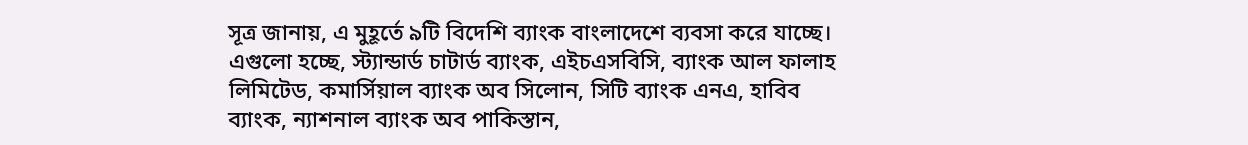সূত্র জানায়, এ মুহূর্তে ৯টি বিদেশি ব্যাংক বাংলাদেশে ব্যবসা করে যাচ্ছে। এগুলো হচ্ছে, স্ট্যান্ডার্ড চাটার্ড ব্যাংক, এইচএসবিসি, ব্যাংক আল ফালাহ লিমিটেড, কমার্সিয়াল ব্যাংক অব সিলোন, সিটি ব্যাংক এনএ, হাবিব ব্যাংক, ন্যাশনাল ব্যাংক অব পাকিস্তান,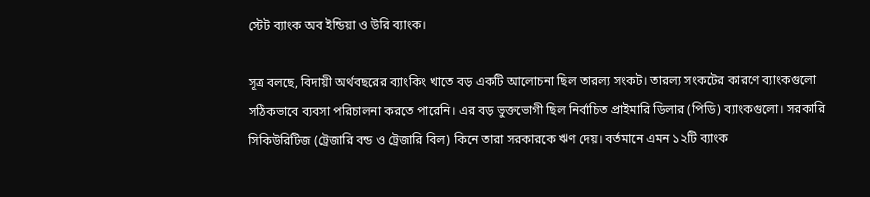স্টেট ব্যাংক অব ইন্ডিয়া ও উরি ব্যাংক।

সূত্র বলছে, বিদায়ী অর্থবছরের ব্যাংকিং খাতে বড় একটি আলোচনা ছিল তারল্য সংকট। তারল্য সংকটের কারণে ব্যাংকগুলো সঠিকভাবে ব্যবসা পরিচালনা করতে পারেনি। এর বড় ভুক্তভোগী ছিল নির্বাচিত প্রাইমারি ডিলার (পিডি) ব্যাংকগুলো। সরকারি সিকিউরিটিজ (ট্রেজারি বন্ড ও ট্রেজারি বিল) কিনে তারা সরকারকে ঋণ দেয়। বর্তমানে এমন ১২টি ব্যাংক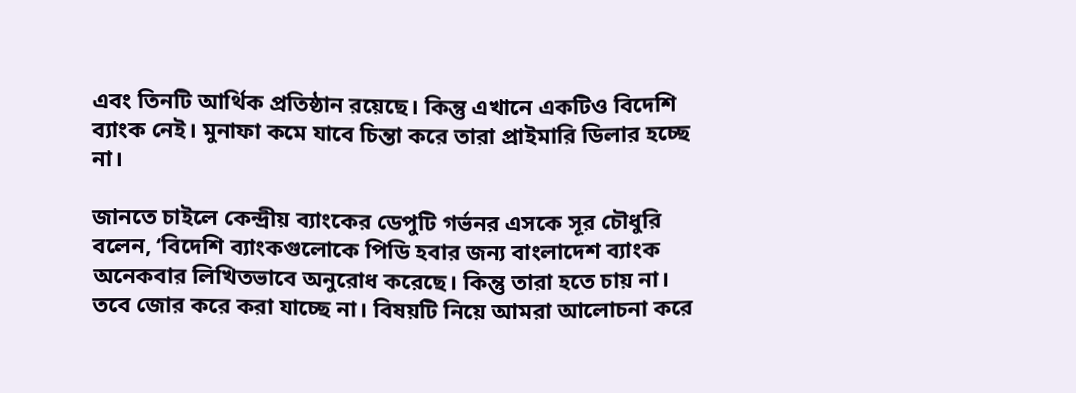এবং তিনটি আর্থিক প্রতিষ্ঠান রয়েছে। কিন্তু এখানে একটিও বিদেশি ব্যাংক নেই। মুনাফা কমে যাবে চিন্তা করে তারা প্রাইমারি ডিলার হচ্ছে না।

জানতে চাইলে কেন্দ্রীয় ব্যাংকের ডেপুটি গর্ভনর এসকে সূর চৌধুরি বলেন, ‘বিদেশি ব্যাংকগুলোকে পিডি হবার জন্য বাংলাদেশ ব্যাংক অনেকবার লিখিতভাবে অনুরোধ করেছে। কিন্তু তারা হতে চায় না। তবে জোর করে করা যাচ্ছে না। বিষয়টি নিয়ে আমরা আলোচনা করে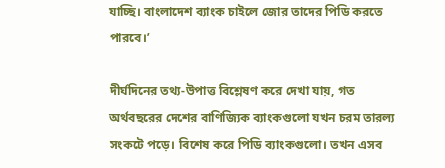যাচ্ছি। বাংলাদেশ ব্যাংক চাইলে জোর তাদের পিডি করতে পারবে।’

দীর্ঘদিনের তথ্য-উপাত্ত বিশ্লেষণ করে দেখা যায়, গত অর্থবছরের দেশের বাণিজ্যিক ব্যাংকগুলো যখন চরম তারল্য সংকটে পড়ে। বিশেষ করে পিডি ব্যাংকগুলো। তখন এসব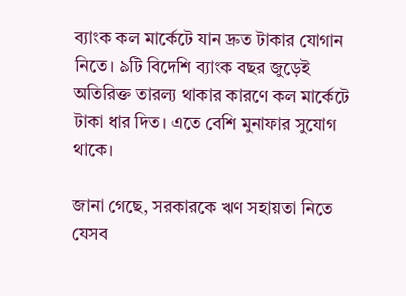ব্যাংক কল মার্কেটে যান দ্রুত টাকার যোগান নিতে। ৯টি বিদেশি ব্যাংক বছর জুড়েই অতিরিক্ত তারল্য থাকার কারণে কল মার্কেটে টাকা ধার দিত। এতে বেশি মুনাফার সুযোগ থাকে।

জানা গেছে, সরকারকে ঋণ সহায়তা নিতে যেসব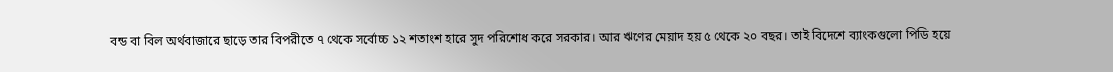বন্ড বা বিল অর্থবাজারে ছাড়ে তার বিপরীতে ৭ থেকে সর্বোচ্চ ১২ শতাংশ হারে সুদ পরিশোধ করে সরকার। আর ঋণের মেয়াদ হয় ৫ থেকে ২০ বছর। তাই বিদেশে ব্যাংকগুলো পিডি হয়ে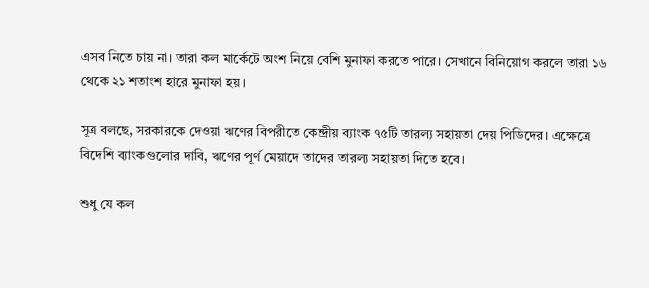এসব নিতে চায় না। তারা কল মার্কেটে অংশ নিয়ে বেশি মুনাফা করতে পারে। সেখানে বিনিয়োগ করলে তারা ১৬ থেকে ২১ শতাংশ হারে মুনাফা হয়।

সূত্র বলছে, সরকারকে দেওয়া ঋণের বিপরীতে কেন্দ্রীয় ব্যাংক ৭৫টি তারল্য সহায়তা দেয় পিডিদের। এক্ষেত্রে বিদেশি ব্যাংকগুলোর দাবি, ঋণের পূর্ণ মেয়াদে তাদের তারল্য সহায়তা দিতে হবে।

শুধু যে কল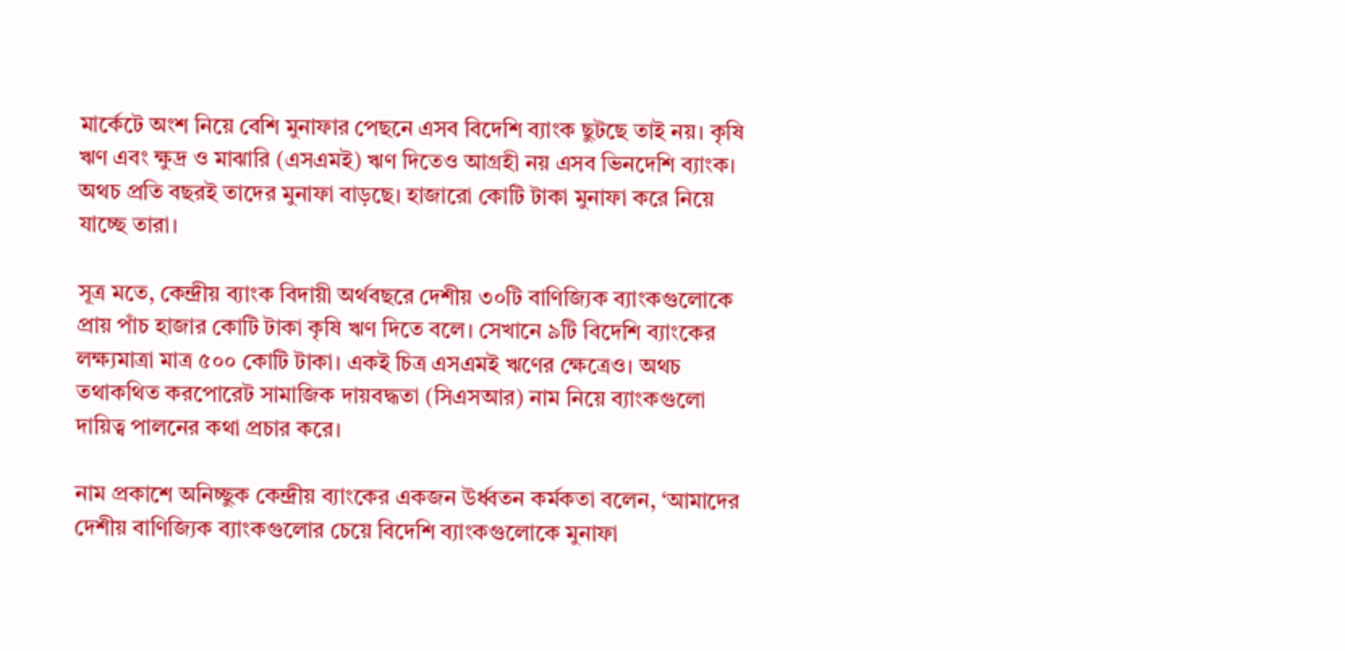মার্কেটে অংশ নিয়ে বেশি মুনাফার পেছনে এসব বিদেশি ব্যাংক ছুটছে তাই নয়। কৃষি ঋণ এবং ক্ষুদ্র ও মাঝারি (এসএমই) ঋণ দিতেও আগ্রহী নয় এসব ভিনদেশি ব্যাংক। অথচ প্রতি বছরই তাদের মুনাফা বাড়ছে। হাজারো কোটি টাকা মুনাফা করে নিয়ে যাচ্ছে তারা।

সূত্র মতে, কেন্দ্রীয় ব্যাংক বিদায়ী অর্থবছরে দেশীয় ৩০টি বাণিজ্যিক ব্যাংকগুলোকে প্রায় পাঁচ হাজার কোটি টাকা কৃষি ঋণ দিতে বলে। সেখানে ৯টি বিদেশি ব্যাংকের লক্ষ্যমাত্রা মাত্র ৫০০ কোটি টাকা। একই চিত্র এসএমই ঋণের ক্ষেত্রেও। অথচ তথাকথিত করপোরেট সামাজিক দায়বদ্ধতা (সিএসআর) নাম নিয়ে ব্যাংকগুলো দায়িত্ব পালনের কথা প্রচার করে।

নাম প্রকাশে অনিচ্ছুক কেন্দ্রীয় ব্যাংকের একজন উর্ধ্বতন কর্মকতা বলেন, ‘আমাদের দেশীয় বাণিজ্যিক ব্যাংকগুলোর চেয়ে বিদেশি ব্যাংকগুলোকে মুনাফা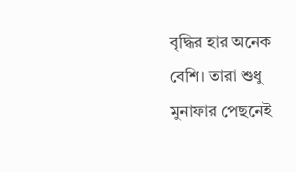বৃদ্ধির হার অনেক বেশি। তারা শুধু মুনাফার পেছনেই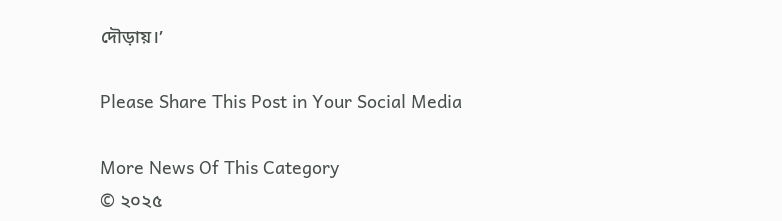দৌড়ায়।’

Please Share This Post in Your Social Media

More News Of This Category
© ২০২৫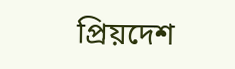প্রিয়দেশ